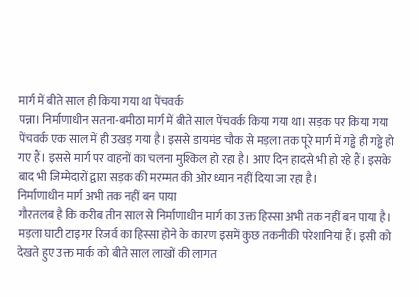मार्ग में बीते साल ही किया गया था पेंचवर्क
पन्ना। निर्माणाधीन सतना-बमीठा मार्ग में बीते साल पेंचवर्क किया गया था। सड़क पर किया गया पेंचवर्क एक साल में ही उखड़ गया है। इससे डायमंड चौक से मड़ला तक पूरे मार्ग में गड्ढे ही गड्ढे हो गए हैं। इससे मार्ग पर वाहनों का चलना मुश्किल हो रहा है। आए दिन हादसे भी हो रहे हैं। इसके बाद भी जिम्मेदारों द्वारा सड़क की मरम्मत की ओर ध्यान नहीं दिया जा रहा है।
निर्माणाधीन मार्ग अभी तक नहीं बन पाया
गौरतलब है कि करीब तीन साल से निर्माणाधीन मार्ग का उक्त हिस्सा अभी तक नहीं बन पाया है। मड़ला घाटी टाइगर रिजर्व का हिस्सा होने के कारण इसमें कुछ तकनीकी परेशानियां हैं। इसी को देखते हुए उक्त मार्क को बीते साल लाखों की लागत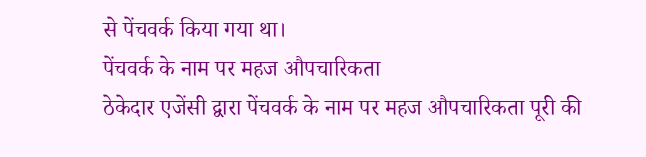से पेंचवर्क किया गया था।
पेंचवर्क के नाम पर महज औपचारिकता
ठेकेदार एजेंसी द्वारा पेंचवर्क के नाम पर महज औपचारिकता पूरी की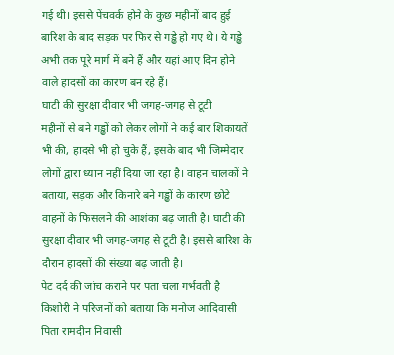गई थी। इससे पेंचवर्क होने के कुछ महीनों बाद हुई बारिश के बाद सड़क पर फिर से गड्ढे हो गए थे। ये गड्ढे अभी तक पूरे मार्ग में बने हैं और यहां आए दिन होने वाले हादसों का कारण बन रहे हैं।
घाटी की सुरक्षा दीवार भी जगह-जगह से टूटी
महीनों से बने गड्ढों को लेकर लोगों ने कई बार शिकायतें भी की, हादसे भी हो चुके हैं, इसके बाद भी जिम्मेदार लोगों द्वारा ध्यान नहीं दिया जा रहा है। वाहन चालकों ने बताया, सड़क और किनारे बने गड्ढों के कारण छोटे वाहनों के फिसलने की आशंका बढ़ जाती है। घाटी की सुरक्षा दीवार भी जगह-जगह से टूटी है। इससे बारिश के दौरान हादसों की संख्या बढ़ जाती है।
पेट दर्द की जांच कराने पर पता चला गर्भवती है
किशोरी ने परिजनों को बताया कि मनोज आदिवासी पिता रामदीन निवासी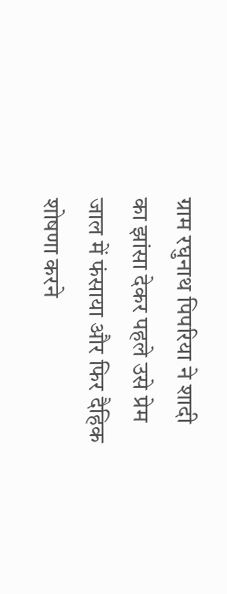ग्राम रघुनाथ पिपरिया ने शादी का झांसा देकर पहले उसे प्रेम जाल में फंसाया और फिर दैहिक शोषणा करने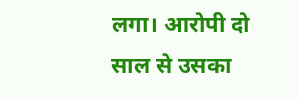लगा। आरोपी दो साल से उसका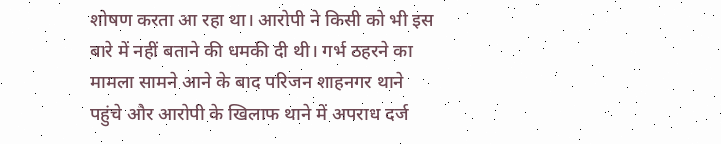शोषण करता आ रहा था। आरोपी ने किसी को भी इस बारे में नहीं बताने की धमकी दी थी। गर्भ ठहरने का मामला सामने आने के बाद परिजन शाहनगर थाने पहुंचे और आरोपी के खिलाफ थाने में अपराध दर्ज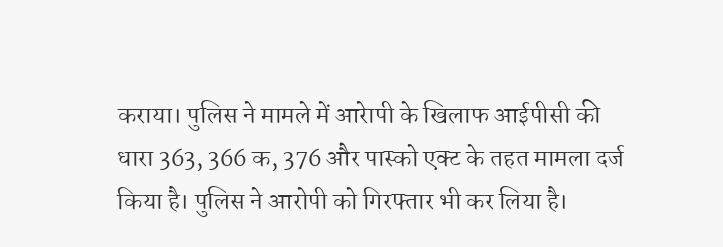कराया। पुलिस ने मामले में आरेापी के खिलाफ आईपीसी की धारा 363, 366 क, 376 और पास्को एक्ट के तहत मामला दर्ज किया है। पुलिस ने आरोपी को गिरफ्तार भी कर लिया है।